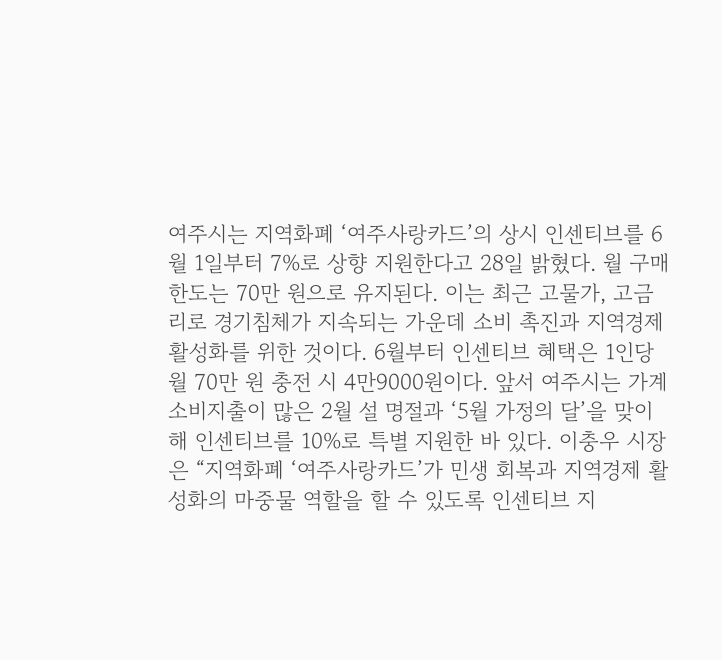여주시는 지역화폐 ‘여주사랑카드’의 상시 인센티브를 6월 1일부터 7%로 상향 지원한다고 28일 밝혔다. 월 구매 한도는 70만 원으로 유지된다. 이는 최근 고물가, 고금리로 경기침체가 지속되는 가운데 소비 촉진과 지역경제 활성화를 위한 것이다. 6월부터 인센티브 혜택은 1인당 월 70만 원 충전 시 4만9000원이다. 앞서 여주시는 가계 소비지출이 많은 2월 설 명절과 ‘5월 가정의 달’을 맞이해 인센티브를 10%로 특별 지원한 바 있다. 이충우 시장은 “지역화폐 ‘여주사랑카드’가 민생 회복과 지역경제 활성화의 마중물 역할을 할 수 있도록 인센티브 지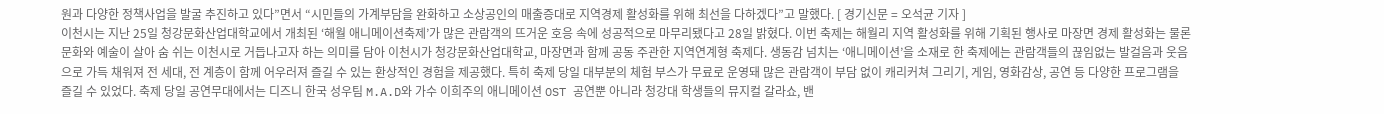원과 다양한 정책사업을 발굴 추진하고 있다”면서 “시민들의 가계부담을 완화하고 소상공인의 매출증대로 지역경제 활성화를 위해 최선을 다하겠다”고 말했다. [ 경기신문 = 오석균 기자 ]
이천시는 지난 25일 청강문화산업대학교에서 개최된 ‘해월 애니메이션축제’가 많은 관람객의 뜨거운 호응 속에 성공적으로 마무리됐다고 28일 밝혔다. 이번 축제는 해월리 지역 활성화를 위해 기획된 행사로 마장면 경제 활성화는 물론 문화와 예술이 살아 숨 쉬는 이천시로 거듭나고자 하는 의미를 담아 이천시가 청강문화산업대학교, 마장면과 함께 공동 주관한 지역연계형 축제다. 생동감 넘치는 ‘애니메이션’을 소재로 한 축제에는 관람객들의 끊임없는 발걸음과 웃음으로 가득 채워져 전 세대, 전 계층이 함께 어우러져 즐길 수 있는 환상적인 경험을 제공했다. 특히 축제 당일 대부분의 체험 부스가 무료로 운영돼 많은 관람객이 부담 없이 캐리커쳐 그리기, 게임, 영화감상, 공연 등 다양한 프로그램을 즐길 수 있었다. 축제 당일 공연무대에서는 디즈니 한국 성우팀 M.A.D와 가수 이희주의 애니메이션 OST 공연뿐 아니라 청강대 학생들의 뮤지컬 갈라쇼, 밴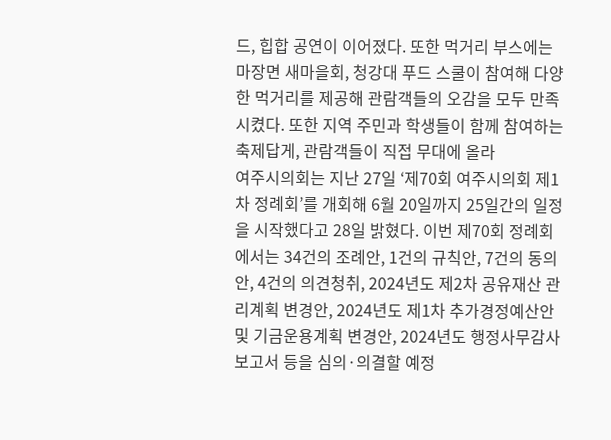드, 힙합 공연이 이어졌다. 또한 먹거리 부스에는 마장면 새마을회, 청강대 푸드 스쿨이 참여해 다양한 먹거리를 제공해 관람객들의 오감을 모두 만족시켰다. 또한 지역 주민과 학생들이 함께 참여하는 축제답게, 관람객들이 직접 무대에 올라
여주시의회는 지난 27일 ‘제70회 여주시의회 제1차 정례회’를 개회해 6월 20일까지 25일간의 일정을 시작했다고 28일 밝혔다. 이번 제70회 정례회에서는 34건의 조례안, 1건의 규칙안, 7건의 동의안, 4건의 의견청취, 2024년도 제2차 공유재산 관리계획 변경안, 2024년도 제1차 추가경정예산안 및 기금운용계획 변경안, 2024년도 행정사무감사 보고서 등을 심의·의결할 예정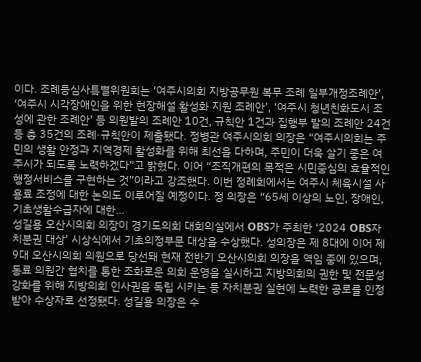이다. 조례등심사특별위원회는 ‘여주시의회 지방공무원 복무 조례 일부개정조례안’, ‘여주시 시각장애인을 위한 현장해설 활성화 지원 조례안’, ‘여주시 청년친화도시 조성에 관한 조례안’ 등 의원발의 조례안 10건, 규칙안 1건과 집행부 발의 조례안 24건 등 총 35건의 조례·규칙안이 제출됐다. 정병관 여주시의회 의장은 “여주시의회는 주민의 생활 안정과 지역경제 활성화를 위해 최선을 다하며, 주민이 더욱 살기 좋은 여주시가 되도록 노력하겠다”고 밝혔다. 이어 “조직개편의 목적은 시민중심의 효율적인 행정서비스를 구현하는 것”이라고 강조했다. 이번 정례회에서는 여주시 체육시설 사용료 조정에 대한 논의도 이루어질 예정이다. 정 의장은 “65세 이상의 노인, 장애인, 기초생활수급자에 대한…
성길용 오산시의회 의장이 경기도의회 대회의실에서 OBS가 주최한 ‘2024 OBS자치분권 대상’ 시상식에서 기초의정부문 대상을 수상했다. 성의장은 제 8대에 이어 제 9대 오산시의회 의원으로 당선돼 현재 전반기 오산시의회 의장을 역임 중에 있으며, 동료 의원간 협치를 통한 조화로운 의회 운영을 실시하고 지방의회의 권한 및 전문성 강화를 위해 지방의회 인사권을 독립 시키는 등 자치분권 실현에 노력한 공로를 인정받아 수상자로 선정됐다. 성길용 의장은 수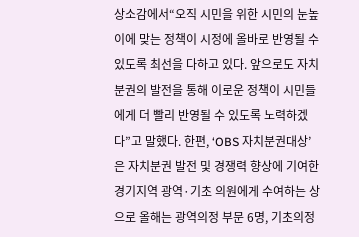상소감에서“오직 시민을 위한 시민의 눈높이에 맞는 정책이 시정에 올바로 반영될 수 있도록 최선을 다하고 있다. 앞으로도 자치분권의 발전을 통해 이로운 정책이 시민들에게 더 빨리 반영될 수 있도록 노력하겠다”고 말했다. 한편, ‘OBS 자치분권대상’은 자치분권 발전 및 경쟁력 향상에 기여한 경기지역 광역·기초 의원에게 수여하는 상으로 올해는 광역의정 부문 6명, 기초의정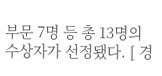부문 7명 등 총 13명의 수상자가 선정됐다. [ 경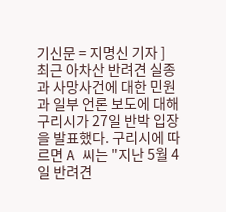기신문 = 지명신 기자 ]
최근 아차산 반려견 실종과 사망사건에 대한 민원과 일부 언론 보도에 대해 구리시가 27일 반박 입장을 발표했다. 구리시에 따르면 A 씨는 "지난 5월 4일 반려견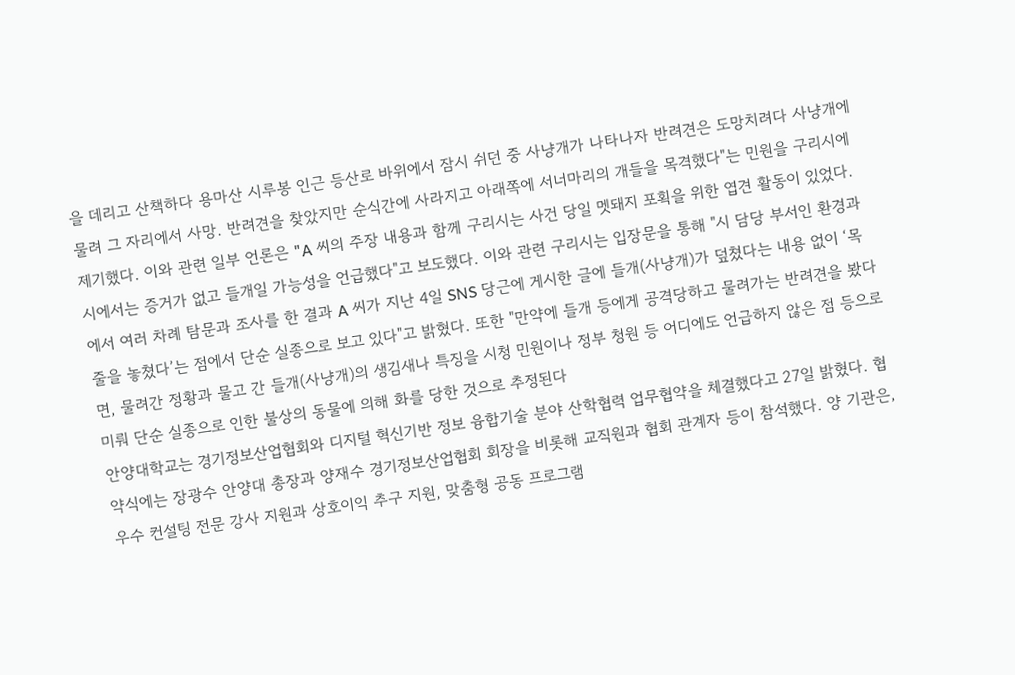을 데리고 산책하다 용마산 시루봉 인근 등산로 바위에서 잠시 쉬던 중 사냥개가 나타나자 반려견은 도망치려다 사냥개에 물려 그 자리에서 사망. 반려견을 찾았지만 순식간에 사라지고 아래쪽에 서너마리의 개들을 목격했다"는 민원을 구리시에 제기했다. 이와 관련 일부 언론은 "A 씨의 주장 내용과 함께 구리시는 사건 당일 멧돼지 포획을 위한 엽견 활동이 있었다. 시에서는 증거가 없고 들개일 가능성을 언급했다"고 보도했다. 이와 관련 구리시는 입장문을 통해 "시 담당 부서인 환경과에서 여러 차례 탐문과 조사를 한 결과 A 씨가 지난 4일 SNS 당근에 게시한 글에 들개(사냥개)가 덮쳤다는 내용 없이 ‘목줄을 놓쳤다’는 점에서 단순 실종으로 보고 있다"고 밝혔다. 또한 "만약에 들개 등에게 공격당하고 물려가는 반려견을 봤다면, 물려간 정황과 물고 간 들개(사냥개)의 생김새나 특징을 시청 민원이나 정부 청원 등 어디에도 언급하지 않은 점 등으로 미뤄 단순 실종으로 인한 불상의 동물에 의해 화를 당한 것으로 추정된다
안양대학교는 경기정보산업협회와 디지털 혁신기반 정보 융합기술 분야 산학협력 업무협약을 체결했다고 27일 밝혔다. 협약식에는 장광수 안양대 총장과 양재수 경기정보산업협회 회장을 비롯해 교직원과 협회 관계자 등이 참석했다. 양 기관은, 우수 컨설팅 전문 강사 지원과 상호이익 추구 지원, 맞춤형 공동 프로그램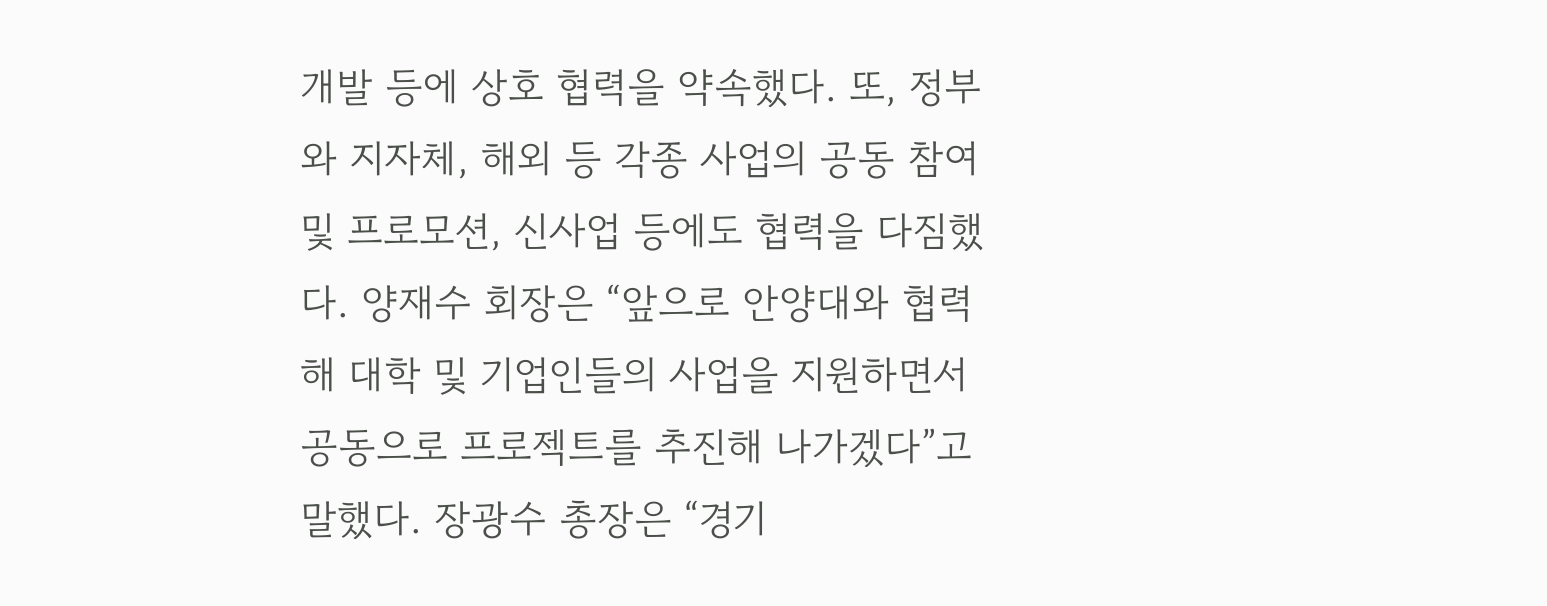개발 등에 상호 협력을 약속했다. 또, 정부와 지자체, 해외 등 각종 사업의 공동 참여 및 프로모션, 신사업 등에도 협력을 다짐했다. 양재수 회장은 “앞으로 안양대와 협력해 대학 및 기업인들의 사업을 지원하면서 공동으로 프로젝트를 추진해 나가겠다”고 말했다. 장광수 총장은 “경기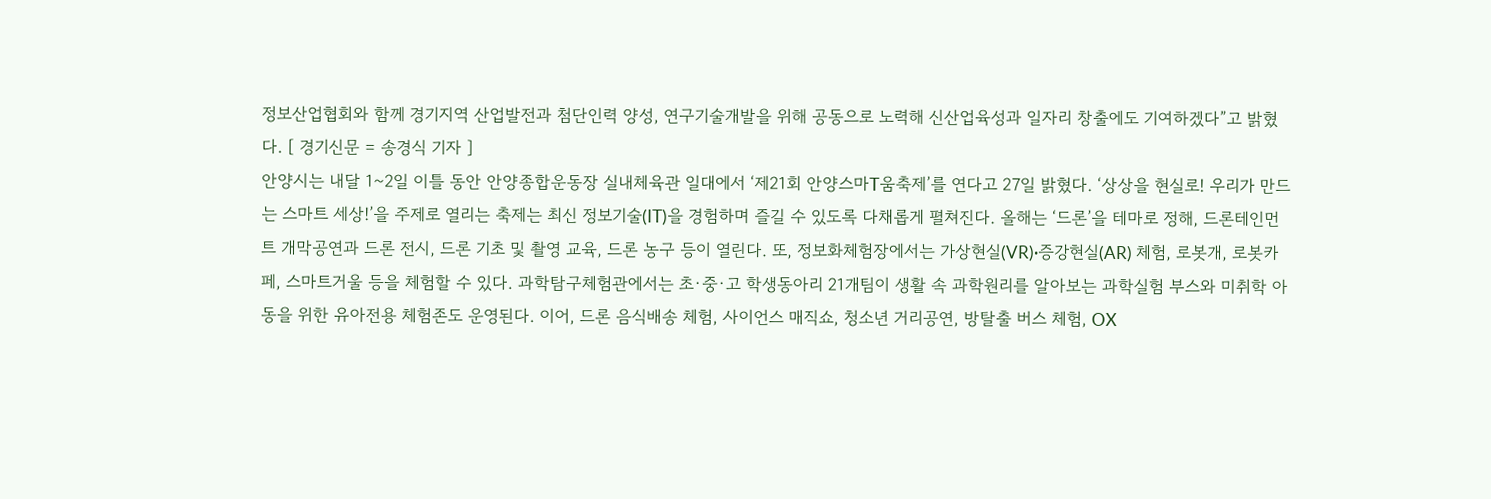정보산업협회와 함께 경기지역 산업발전과 첨단인력 양성, 연구기술개발을 위해 공동으로 노력해 신산업육성과 일자리 창출에도 기여하겠다”고 밝혔다. [ 경기신문 = 송경식 기자 ]
안양시는 내달 1~2일 이틀 동안 안양종합운동장 실내체육관 일대에서 ‘제21회 안양스마T움축제’를 연다고 27일 밝혔다. ‘상상을 현실로! 우리가 만드는 스마트 세상!’을 주제로 열리는 축제는 최신 정보기술(IT)을 경험하며 즐길 수 있도록 다채롭게 펼쳐진다. 올해는 ‘드론’을 테마로 정해, 드론테인먼트 개막공연과 드론 전시, 드론 기초 및 촬영 교육, 드론 농구 등이 열린다. 또, 정보화체험장에서는 가상현실(VR)·증강현실(AR) 체험, 로봇개, 로봇카페, 스마트거울 등을 체험할 수 있다. 과학탐구체험관에서는 초·중·고 학생동아리 21개팀이 생활 속 과학원리를 알아보는 과학실험 부스와 미취학 아동을 위한 유아전용 체험존도 운영된다. 이어, 드론 음식배송 체험, 사이언스 매직쇼, 청소년 거리공연, 방탈출 버스 체험, OX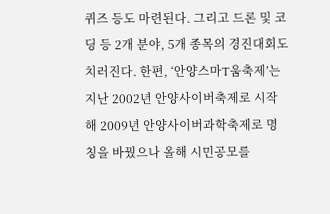퀴즈 등도 마련된다. 그리고 드론 및 코딩 등 2개 분야, 5개 종목의 경진대회도 치러진다. 한편, ‘안양스마T움축제’는 지난 2002년 안양사이버축제로 시작해 2009년 안양사이버과학축제로 명칭을 바꿨으나 올해 시민공모를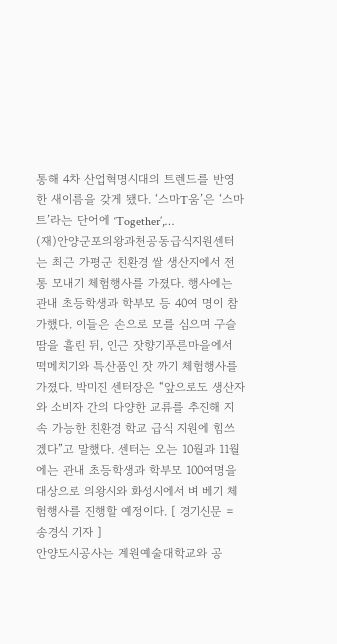통해 4차 산업혁명시대의 트렌드를 반영한 새이름을 갖게 됐다. ‘스마T움’은 ‘스마트’라는 단어에 ‘Together’,…
(재)안양군포의왕과천공동급식지원센터는 최근 가평군 친환경 쌀 생산지에서 전통 모내기 체험행사를 가졌다. 행사에는 관내 초등학생과 학부모 등 40여 명이 참가했다. 이들은 손으로 모를 심으며 구슬땀을 흘린 뒤, 인근 잣향기푸른마을에서 떡메치기와 특산품인 잣 까기 체험행사를 가졌다. 박미진 센터장은 “앞으로도 생산자와 소비자 간의 다양한 교류를 추진해 지속 가능한 친환경 학교 급식 지원에 힘쓰겠다”고 말했다. 센터는 오는 10월과 11월에는 관내 초등학생과 학부모 100여명을 대상으로 의왕시와 화성시에서 벼 베기 체험행사를 진행할 예정이다. [ 경기신문 = 송경식 기자 ]
안양도시공사는 계원예술대학교와 공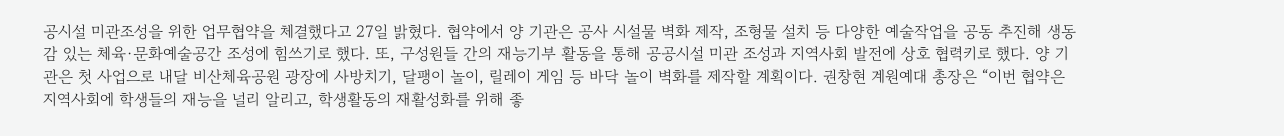공시설 미관조성을 위한 업무협약을 체결했다고 27일 밝혔다. 협약에서 양 기관은 공사 시설물 벽화 제작, 조형물 설치 등 다양한 예술작업을 공동 추진해 생동감 있는 체육·문화예술공간 조성에 힘쓰기로 했다. 또, 구성원들 간의 재능기부 활동을 통해 공공시설 미관 조성과 지역사회 발전에 상호 협력키로 했다. 양 기관은 첫 사업으로 내달 비산체육공원 광장에 사방치기, 달팽이 놀이, 릴레이 게임 등 바닥 놀이 벽화를 제작할 계획이다. 권창현 계원예대 총장은 “이번 협약은 지역사회에 학생들의 재능을 널리 알리고, 학생활동의 재활성화를 위해 좋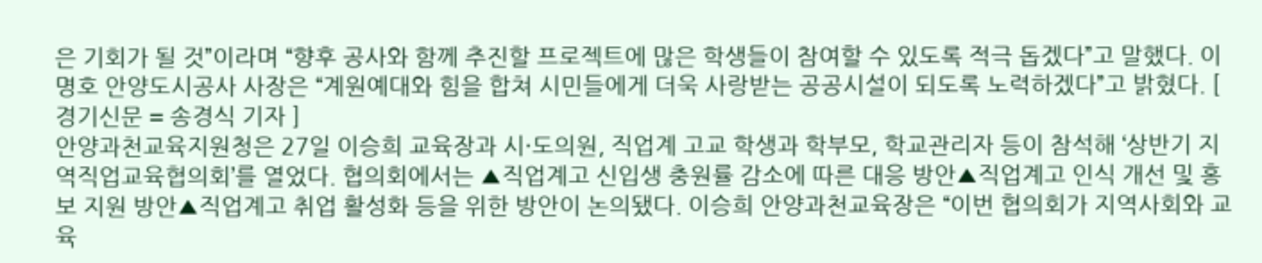은 기회가 될 것”이라며 “향후 공사와 함께 추진할 프로젝트에 많은 학생들이 참여할 수 있도록 적극 돕겠다”고 말했다. 이명호 안양도시공사 사장은 “계원예대와 힘을 합쳐 시민들에게 더욱 사랑받는 공공시설이 되도록 노력하겠다”고 밝혔다. [ 경기신문 = 송경식 기자 ]
안양과천교육지원청은 27일 이승희 교육장과 시·도의원, 직업계 고교 학생과 학부모, 학교관리자 등이 참석해 ‘상반기 지역직업교육협의회’를 열었다. 협의회에서는 ▲직업계고 신입생 충원률 감소에 따른 대응 방안▲직업계고 인식 개선 및 홍보 지원 방안▲직업계고 취업 활성화 등을 위한 방안이 논의됐다. 이승희 안양과천교육장은 “이번 협의회가 지역사회와 교육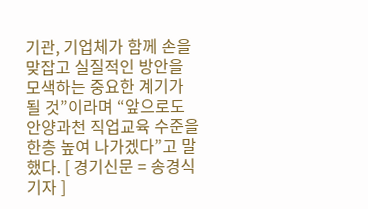기관, 기업체가 함께 손을 맞잡고 실질적인 방안을 모색하는 중요한 계기가 될 것”이라며 “앞으로도 안양과천 직업교육 수준을 한층 높여 나가겠다”고 말했다. [ 경기신문 = 송경식 기자 ]